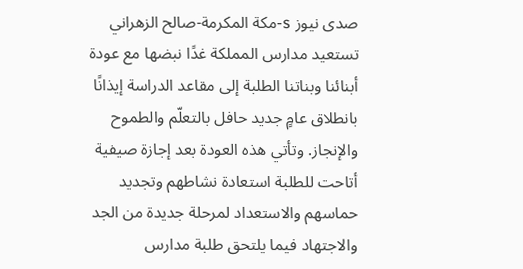صدى نيوز s-مكة المكرمة-صالح الزهراني
تستعيد مدارس المملكة غدًا نبضها مع عودة أبنائنا وبناتنا الطلبة إلى مقاعد الدراسة إيذانًا بانطلاق عامٍ جديد حافل بالتعلّم والطموح والإنجاز. وتأتي هذه العودة بعد إجازة صيفية أتاحت للطلبة استعادة نشاطهم وتجديد حماسهم والاستعداد لمرحلة جديدة من الجد والاجتهاد فيما يلتحق طلبة مدارس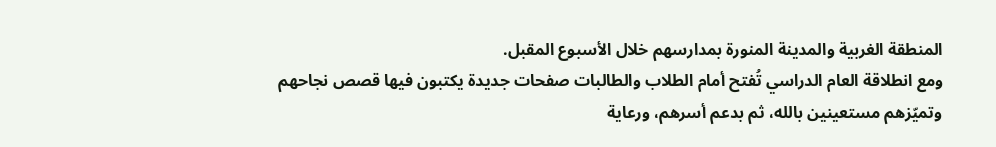المنطقة الغربية والمدينة المنورة بمدارسهم خلال الأسبوع المقبل.
ومع انطلاقة العام الدراسي تُفتح أمام الطلاب والطالبات صفحات جديدة يكتبون فيها قصص نجاحهم وتميّزهم مستعينين بالله، ثم بدعم أسرهم، ورعاية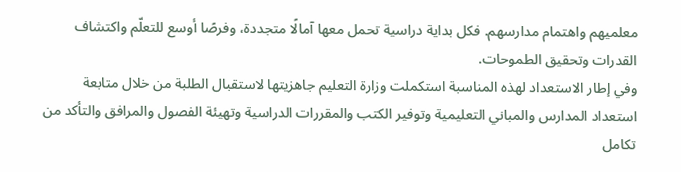معلميهم واهتمام مدارسهم. فكل بداية دراسية تحمل معها آمالًا متجددة، وفرصًا أوسع للتعلّم واكتشاف القدرات وتحقيق الطموحات.
وفي إطار الاستعداد لهذه المناسبة استكملت وزارة التعليم جاهزيتها لاستقبال الطلبة من خلال متابعة استعداد المدارس والمباني التعليمية وتوفير الكتب والمقررات الدراسية وتهيئة الفصول والمرافق والتأكد من تكامل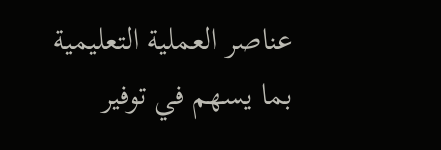عناصر العملية التعليمية بما يسهم في توفير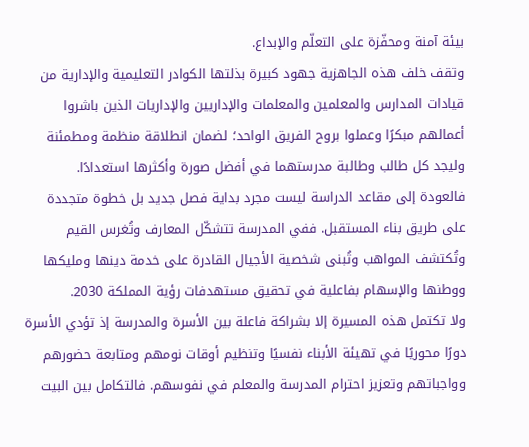بيئة آمنة ومحفّزة على التعلّم والإبداع.
وتقف خلف هذه الجاهزية جهود كبيرة بذلتها الكوادر التعليمية والإدارية من قيادات المدارس والمعلمين والمعلمات والإداريين والإداريات الذين باشروا أعمالهم مبكرًا وعملوا بروح الفريق الواحد؛ لضمان انطلاقة منظمة ومطمئنة وليجد كل طالب وطالبة مدرستهما في أفضل صورة وأكثرها استعدادًا.
فالعودة إلى مقاعد الدراسة ليست مجرد بداية فصل جديد بل خطوة متجددة على طريق بناء المستقبل. ففي المدرسة تتشكّل المعارف وتُغرس القيم وتُكتشف المواهب وتُبنى شخصية الأجيال القادرة على خدمة دينها ومليكها ووطنها والإسهام بفاعلية في تحقيق مستهدفات رؤية المملكة 2030.
ولا تكتمل هذه المسيرة إلا بشراكة فاعلة بين الأسرة والمدرسة إذ تؤدي الأسرة دورًا محوريًا في تهيئة الأبناء نفسيًا وتنظيم أوقات نومهم ومتابعة حضورهم وواجباتهم وتعزيز احترام المدرسة والمعلم في نفوسهم. فالتكامل بين البيت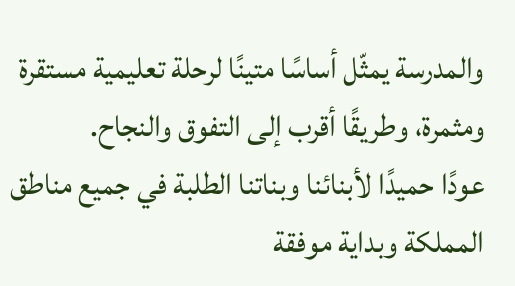والمدرسة يمثّل أساسًا متينًا لرحلة تعليمية مستقرة ومثمرة، وطريقًا أقرب إلى التفوق والنجاح.
عودًا حميدًا لأبنائنا وبناتنا الطلبة في جميع مناطق المملكة وبداية موفقة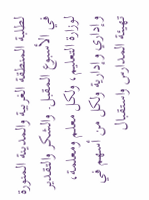لطلبة المنطقة الغربية والمدينة المنورة في الأسبوع المقبل. والشكر والتقدير لوزارة التعليم، ولكل معلم ومعلمة، وإداري وإدارية ولكل من أسهم في تهيئة المدارس واستقبال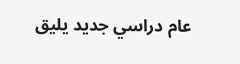عام دراسي جديد يليق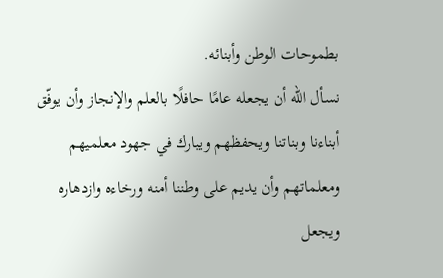بطموحات الوطن وأبنائه.
نسأل الله أن يجعله عامًا حافلًا بالعلم والإنجاز وأن يوفّق أبناءنا وبناتنا ويحفظهم ويبارك في جهود معلميهم ومعلماتهم وأن يديم على وطننا أمنه ورخاءه وازدهاره ويجعل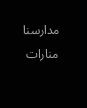مدارسنا منارات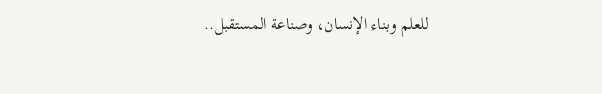للعلم وبناء الإنسان، وصناعة المستقبل..